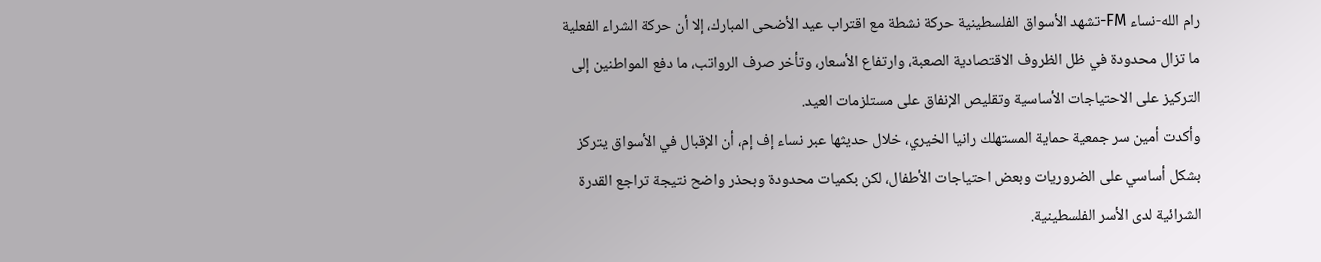رام الله-نساء FM-تشهد الأسواق الفلسطينية حركة نشطة مع اقتراب عيد الأضحى المبارك، إلا أن حركة الشراء الفعلية ما تزال محدودة في ظل الظروف الاقتصادية الصعبة، وارتفاع الأسعار، وتأخر صرف الرواتب، ما دفع المواطنين إلى التركيز على الاحتياجات الأساسية وتقليص الإنفاق على مستلزمات العيد.
وأكدت أمين سر جمعية حماية المستهلك رانيا الخيري، خلال حديثها عبر نساء إف إم، أن الإقبال في الأسواق يتركز بشكل أساسي على الضروريات وبعض احتياجات الأطفال، لكن بكميات محدودة وبحذر واضح نتيجة تراجع القدرة الشرائية لدى الأسر الفلسطينية.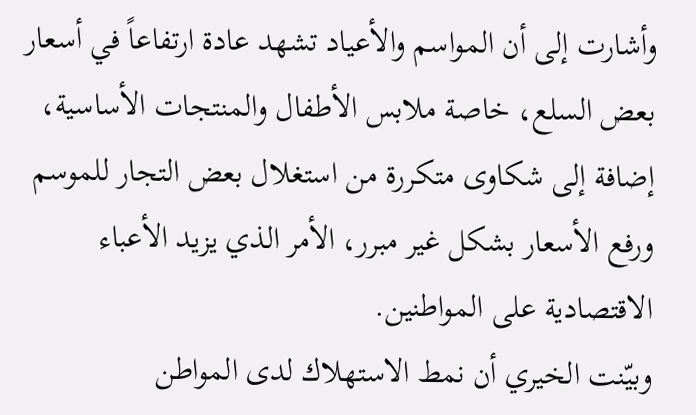وأشارت إلى أن المواسم والأعياد تشهد عادة ارتفاعاً في أسعار بعض السلع، خاصة ملابس الأطفال والمنتجات الأساسية، إضافة إلى شكاوى متكررة من استغلال بعض التجار للموسم ورفع الأسعار بشكل غير مبرر، الأمر الذي يزيد الأعباء الاقتصادية على المواطنين.
وبيّنت الخيري أن نمط الاستهلاك لدى المواطن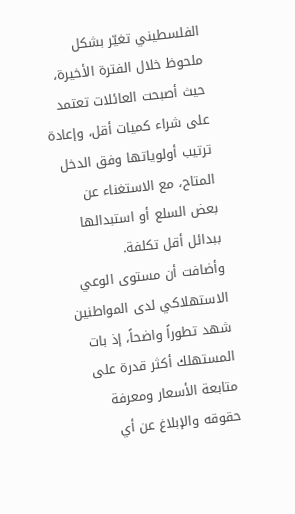الفلسطيني تغيّر بشكل ملحوظ خلال الفترة الأخيرة، حيث أصبحت العائلات تعتمد على شراء كميات أقل، وإعادة ترتيب أولوياتها وفق الدخل المتاح، مع الاستغناء عن بعض السلع أو استبدالها ببدائل أقل تكلفة.
وأضافت أن مستوى الوعي الاستهلاكي لدى المواطنين شهد تطوراً واضحاً، إذ بات المستهلك أكثر قدرة على متابعة الأسعار ومعرفة حقوقه والإبلاغ عن أي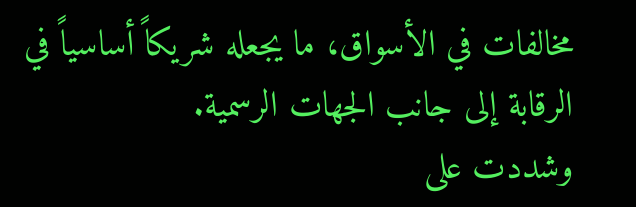مخالفات في الأسواق، ما يجعله شريكاً أساسياً في الرقابة إلى جانب الجهات الرسمية.
وشددت على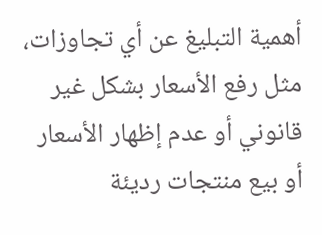أهمية التبليغ عن أي تجاوزات، مثل رفع الأسعار بشكل غير قانوني أو عدم إظهار الأسعار أو بيع منتجات رديئة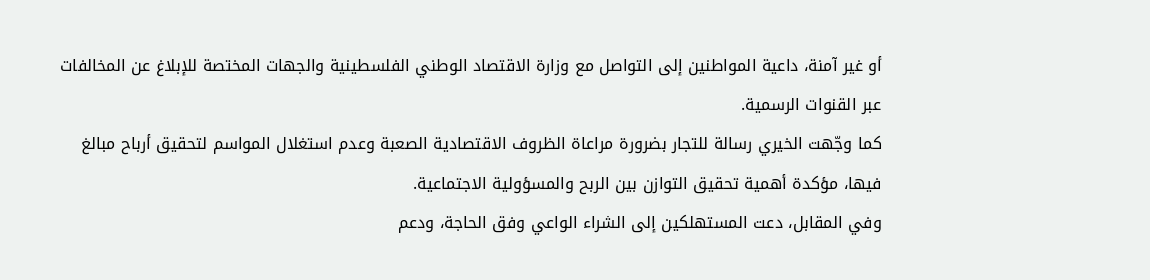أو غير آمنة، داعية المواطنين إلى التواصل مع وزارة الاقتصاد الوطني الفلسطينية والجهات المختصة للإبلاغ عن المخالفات عبر القنوات الرسمية.
كما وجّهت الخيري رسالة للتجار بضرورة مراعاة الظروف الاقتصادية الصعبة وعدم استغلال المواسم لتحقيق أرباح مبالغ فيها، مؤكدة أهمية تحقيق التوازن بين الربح والمسؤولية الاجتماعية.
وفي المقابل، دعت المستهلكين إلى الشراء الواعي وفق الحاجة، ودعم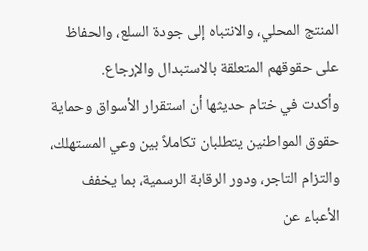المنتج المحلي، والانتباه إلى جودة السلع، والحفاظ على حقوقهم المتعلقة بالاستبدال والإرجاع.
وأكدت في ختام حديثها أن استقرار الأسواق وحماية حقوق المواطنين يتطلبان تكاملاً بين وعي المستهلك، والتزام التاجر، ودور الرقابة الرسمية، بما يخفف الأعباء عن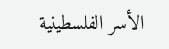الأسر الفلسطينية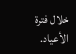خلال فترة الأعياد.